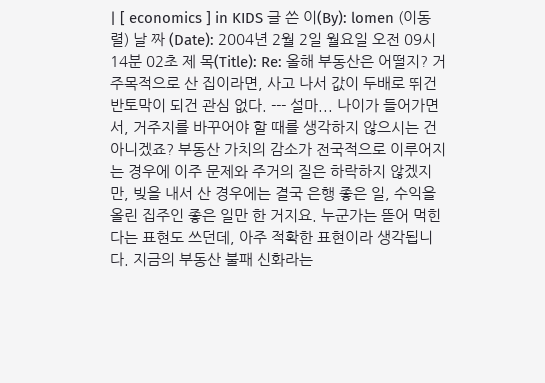| [ economics ] in KIDS 글 쓴 이(By): lomen (이동렬) 날 짜 (Date): 2004년 2월 2일 월요일 오전 09시 14분 02초 제 목(Title): Re: 올해 부동산은 어떨지? 거주목적으로 산 집이라면, 사고 나서 값이 두배로 뛰건 반토막이 되건 관심 없다. --- 설마... 나이가 들어가면서, 거주지를 바꾸어야 할 때를 생각하지 않으시는 건 아니겠죠? 부동산 가치의 감소가 전국적으로 이루어지는 경우에 이주 문제와 주거의 질은 하락하지 않겠지만, 빚을 내서 산 경우에는 결국 은행 좋은 일, 수익을 올린 집주인 좋은 일만 한 거지요. 누군가는 뜯어 먹힌다는 표현도 쓰던데, 아주 적확한 표현이라 생각됩니다. 지금의 부동산 불패 신화라는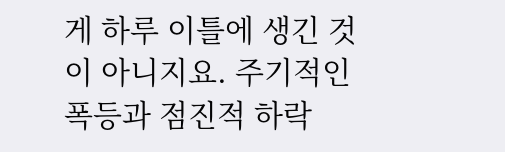게 하루 이틀에 생긴 것이 아니지요. 주기적인 폭등과 점진적 하락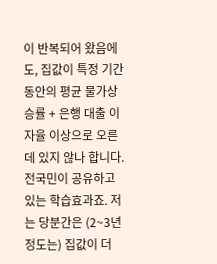이 반복되어 왔음에도, 집값이 특정 기간 동안의 평균 물가상승률 + 은행 대출 이자율 이상으로 오른데 있지 않나 합니다. 전국민이 공유하고 있는 학습효과죠. 저는 당분간은 (2~3년 정도는) 집값이 더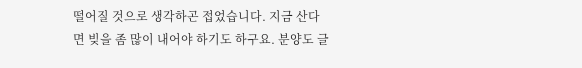떨어질 것으로 생각하곤 접었습니다. 지금 산다면 빚을 좀 많이 내어야 하기도 하구요. 분양도 글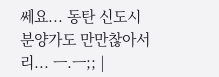쎄요... 동탄 신도시 분양가도 만만찮아서리... ㅡ.ㅡ;; |